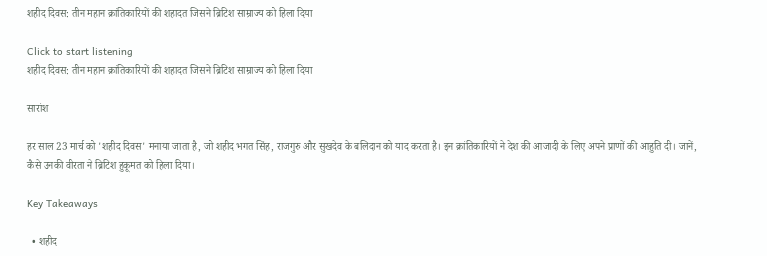शहीद दिवस: तीन महान क्रांतिकारियों की शहादत जिसने ब्रिटिश साम्राज्य को हिला दिया

Click to start listening
शहीद दिवस: तीन महान क्रांतिकारियों की शहादत जिसने ब्रिटिश साम्राज्य को हिला दिया

सारांश

हर साल 23 मार्च को 'शहीद दिवस' मनाया जाता है, जो शहीद भगत सिंह, राजगुरु और सुखदेव के बलिदान को याद करता है। इन क्रांतिकारियों ने देश की आजादी के लिए अपने प्राणों की आहुति दी। जानें, कैसे उनकी वीरता ने ब्रिटिश हुकूमत को हिला दिया।

Key Takeaways

  • शहीद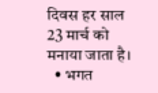दिवस हर साल 23 मार्च को मनाया जाता है।
  • भगत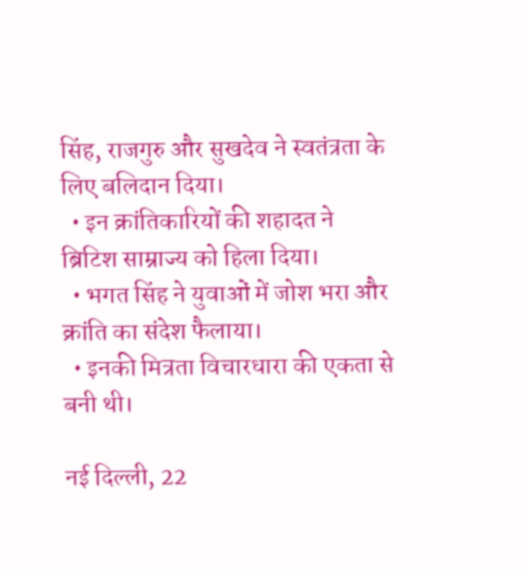सिंह, राजगुरु और सुखदेव ने स्वतंत्रता के लिए बलिदान दिया।
  • इन क्रांतिकारियों की शहादत ने ब्रिटिश साम्राज्य को हिला दिया।
  • भगत सिंह ने युवाओं में जोश भरा और क्रांति का संदेश फैलाया।
  • इनकी मित्रता विचारधारा की एकता से बनी थी।

नई दिल्ली, 22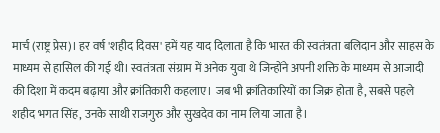मार्च (राष्ट्र प्रेस)। हर वर्ष 'शहीद दिवस' हमें यह याद दिलाता है कि भारत की स्वतंत्रता बलिदान और साहस के माध्यम से हासिल की गई थी। स्वतंत्रता संग्राम में अनेक युवा थे जिन्होंने अपनी शक्ति के माध्यम से आजादी की दिशा में कदम बढ़ाया और क्रांतिकारी कहलाए। जब भी क्रांतिकारियों का जिक्र होता है, सबसे पहले शहीद भगत सिंह, उनके साथी राजगुरु और सुखदेव का नाम लिया जाता है।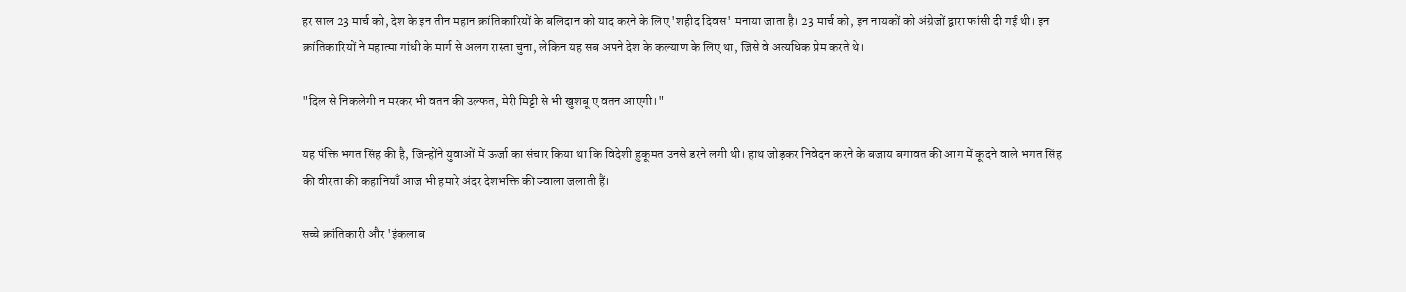हर साल 23 मार्च को, देश के इन तीन महान क्रांतिकारियों के बलिदान को याद करने के लिए 'शहीद दिवस' मनाया जाता है। 23 मार्च को, इन नायकों को अंग्रेजों द्वारा फांसी दी गई थी। इन क्रांतिकारियों ने महात्मा गांधी के मार्ग से अलग रास्ता चुना, लेकिन यह सब अपने देश के कल्याण के लिए था, जिसे वे अत्यधिक प्रेम करते थे।

"दिल से निकलेगी न मरकर भी वतन की उल्फत, मेरी मिट्टी से भी खुशबू ए वतन आएगी।"

यह पंक्ति भगत सिंह की है, जिन्होंने युवाओं में ऊर्जा का संचार किया था कि विदेशी हुकूमत उनसे डरने लगी थी। हाथ जोड़कर निवेदन करने के बजाय बगावत की आग में कूदने वाले भगत सिंह की वीरता की कहानियाँ आज भी हमारे अंदर देशभक्ति की ज्वाला जलाती हैं।

सच्चे क्रांतिकारी और 'इंकलाब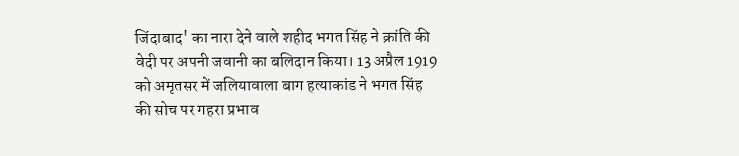जिंदाबाद' का नारा देने वाले शहीद भगत सिंह ने क्रांति की वेदी पर अपनी जवानी का बलिदान किया। 13 अप्रैल 1919 को अमृतसर में जलियावाला बाग हत्याकांड ने भगत सिंह की सोच पर गहरा प्रभाव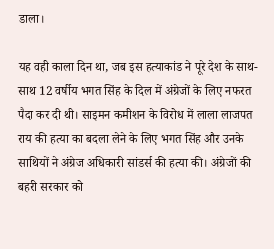डाला।

यह वही काला दिन था, जब इस हत्याकांड ने पूरे देश के साथ-साथ 12 वर्षीय भगत सिंह के दिल में अंग्रेजों के लिए नफरत पैदा कर दी थी। साइमन कमीशन के विरोध में लाला लाजपत राय की हत्या का बदला लेने के लिए भगत सिंह और उनके साथियों ने अंग्रेज अधिकारी सांडर्स की हत्या की। अंग्रेजों की बहरी सरकार को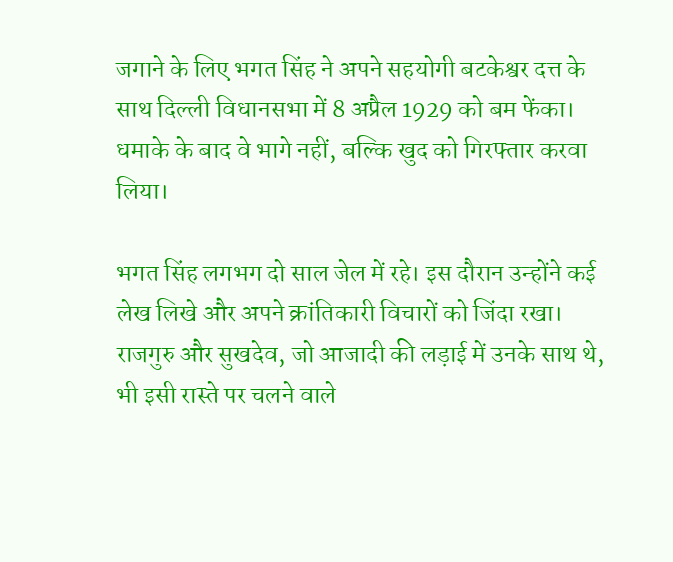जगाने के लिए भगत सिंह ने अपने सहयोगी बटकेश्वर दत्त के साथ दिल्ली विधानसभा में 8 अप्रैल 1929 को बम फेंका। धमाके के बाद वे भागे नहीं, बल्कि खुद को गिरफ्तार करवा लिया।

भगत सिंह लगभग दो साल जेल में रहे। इस दौरान उन्होंने कई लेख लिखे और अपने क्रांतिकारी विचारों को जिंदा रखा। राजगुरु और सुखदेव, जो आजादी की लड़ाई में उनके साथ थे, भी इसी रास्ते पर चलने वाले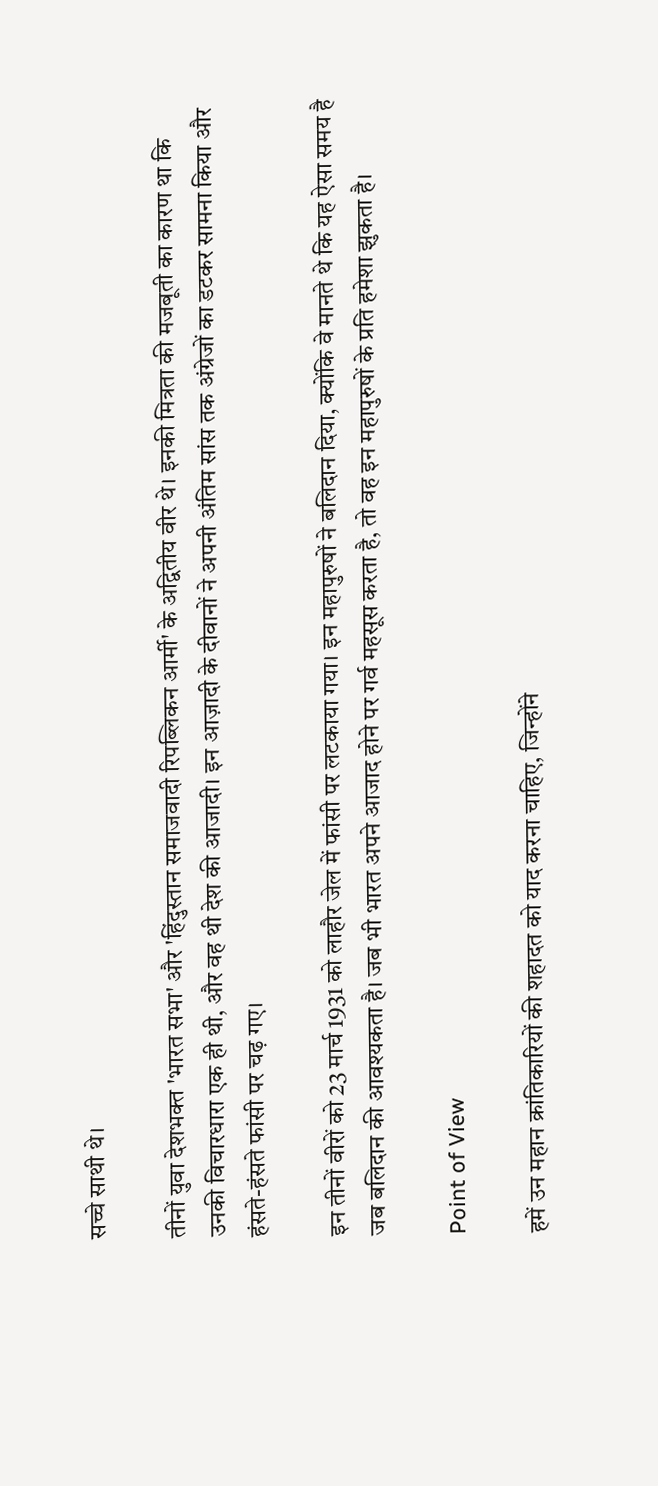सच्चे साथी थे।

तीनों युवा देशभक्त 'भारत सभा' और 'हिंदुस्तान समाजवादी रिपब्लिकन आर्मी' के अद्वितीय वीर थे। इनकी मित्रता की मजबूती का कारण था कि उनकी विचारधारा एक ही थी, और वह थी देश की आजादी। इन आज़ादी के दीवानों ने अपनी अंतिम सांस तक अंग्रेजों का डटकर सामना किया और हंसते-हंसते फांसी पर चढ़ गए।

इन तीनों वीरों को 23 मार्च 1931 को लाहौर जेल में फांसी पर लटकाया गया। इन महापुरुषों ने बलिदान दिया, क्योंकि वे मानते थे कि यह ऐसा समय है जब बलिदान की आवश्यकता है। जब भी भारत अपने आजाद होने पर गर्व महसूस करता है, तो वह इन महापुरुषों के प्रति हमेशा झुकता है।

Point of View

हमें उन महान क्रांतिकारियों की शहादत को याद करना चाहिए, जिन्होंने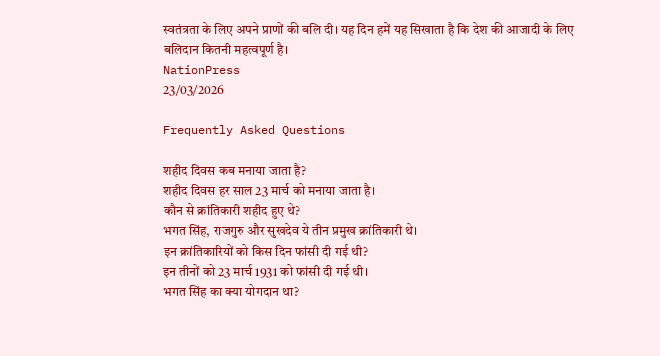स्वतंत्रता के लिए अपने प्राणों की बलि दी। यह दिन हमें यह सिखाता है कि देश की आजादी के लिए बलिदान कितनी महत्वपूर्ण है।
NationPress
23/03/2026

Frequently Asked Questions

शहीद दिवस कब मनाया जाता है?
शहीद दिवस हर साल 23 मार्च को मनाया जाता है।
कौन से क्रांतिकारी शहीद हुए थे?
भगत सिंह, राजगुरु और सुखदेव ये तीन प्रमुख क्रांतिकारी थे।
इन क्रांतिकारियों को किस दिन फांसी दी गई थी?
इन तीनों को 23 मार्च 1931 को फांसी दी गई थी।
भगत सिंह का क्या योगदान था?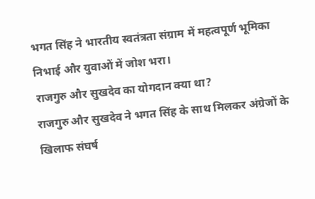भगत सिंह ने भारतीय स्वतंत्रता संग्राम में महत्वपूर्ण भूमिका निभाई और युवाओं में जोश भरा।
राजगुरु और सुखदेव का योगदान क्या था?
राजगुरु और सुखदेव ने भगत सिंह के साथ मिलकर अंग्रेजों के खिलाफ संघर्ष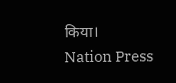किया।
Nation Press